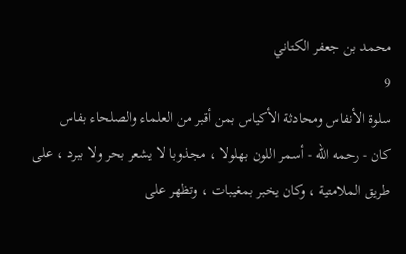محمد بن جعفر الكتاني
9
سلوة الأنفاس ومحادثة الأكياس بمن أقبر من العلماء والصلحاء بفاس
كان - رحمه اللّه - أسمر اللون بهلولا ، مجذوبا لا يشعر بحر ولا ببرد ، على طريق الملامتية ، وكان يخبر بمغيبات ، وتظهر على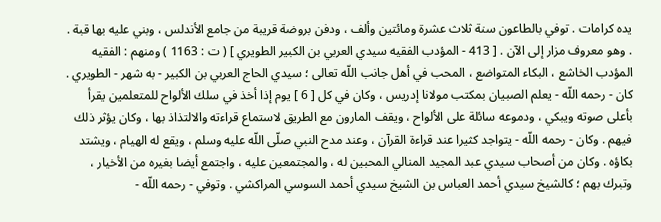يده كرامات . توفي بالطاعون سنة ثلاث عشرة ومائتين وألف ، ودفن بروضة قريبة من جامع الأندلس ، وبني عليه بها قبة . . وهو معروف مزار إلى الآن . [ 413 - المؤدب الفقيه سيدي العربي بن الكبير الطويري ] ( ت : 1163 ) ومنهم : الفقيه المؤدب الخاشع ، البكاء المتواضع ، المحب في أهل جانب اللّه تعالى ؛ سيدي الحاج العربي بن الكبير - به شهر - الطويري . كان - رحمه اللّه - يعلم الصبيان بمكتب مولانا إدريس ، وكان في كل [ 6 ] يوم إذا أخذ في سلك الألواح للمتعلمين يقرأ بأعلى صوته ويبكي ، ودموعه سائلة على الألواح ، ويقف المارون مع الطريق لاستماع قراءته والالتذاذ بها ، وكان يؤثر ذلك فيهم . وكان - رحمه اللّه - يتواجد كثيرا عند قراءة القرآن ، وعند مدح النبي صلّى اللّه عليه وسلم ، ويقع له الهيام ، ويشتد بكاؤه . وكان من أصحاب سيدي عبد المجيد المنالي المحبين له ، والمجتمعين عليه ، واجتمع أيضا بغيره من الأخيار ، وتبرك بهم ؛ كالشيخ سيدي أحمد العباس بن الشيخ سيدي أحمد السوسي المراكشي . وتوفي - رحمه اللّه -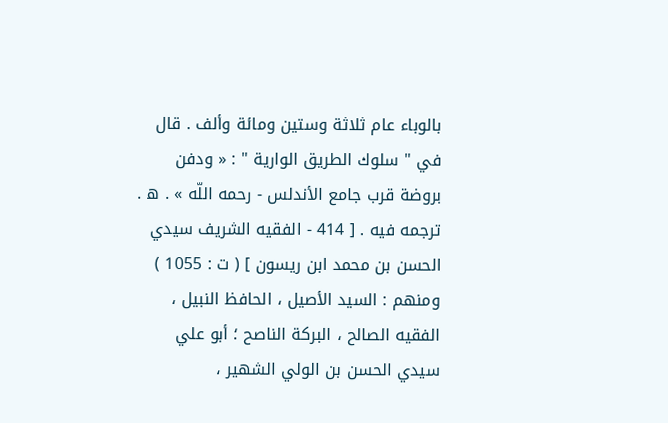بالوباء عام ثلاثة وستين ومائة وألف . قال في " سلوك الطريق الوارية " : « ودفن بروضة قرب جامع الأندلس - رحمه اللّه » . ه . ترجمه فيه . [ 414 - الفقيه الشريف سيدي الحسن بن محمد ابن ريسون ] ( ت : 1055 ) ومنهم : السيد الأصيل ، الحافظ النبيل ، الفقيه الصالح ، البركة الناصح ؛ أبو علي سيدي الحسن بن الولي الشهير ،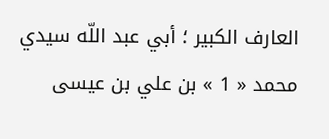العارف الكبير ؛ أبي عبد اللّه سيدي محمد « 1 » بن علي بن عيسى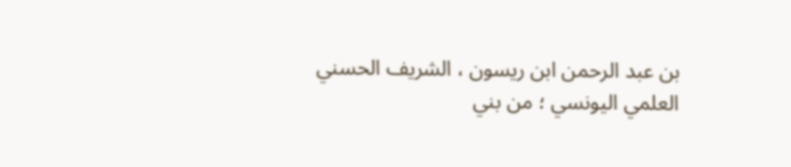بن عبد الرحمن ابن ريسون ، الشريف الحسني العلمي اليونسي ؛ من بني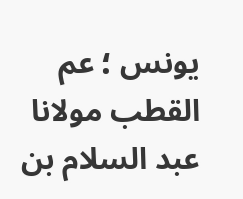يونس ؛ عم القطب مولانا عبد السلام بن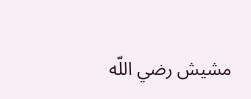مشيش رضي اللّه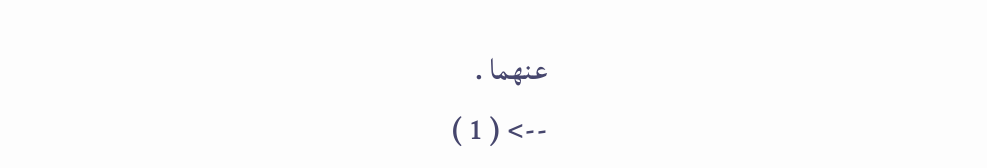عنهما .
--> ( 1 )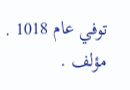توفي عام 1018 . مؤلف .